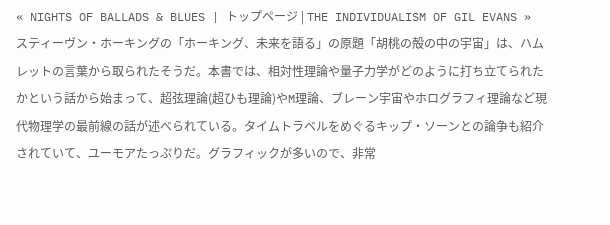« NIGHTS OF BALLADS & BLUES | トップページ | THE INDIVIDUALISM OF GIL EVANS »
スティーヴン・ホーキングの「ホーキング、未来を語る」の原題「胡桃の殻の中の宇宙」は、ハムレットの言葉から取られたそうだ。本書では、相対性理論や量子力学がどのように打ち立てられたかという話から始まって、超弦理論(超ひも理論)やM理論、ブレーン宇宙やホログラフィ理論など現代物理学の最前線の話が述べられている。タイムトラベルをめぐるキップ・ソーンとの論争も紹介されていて、ユーモアたっぷりだ。グラフィックが多いので、非常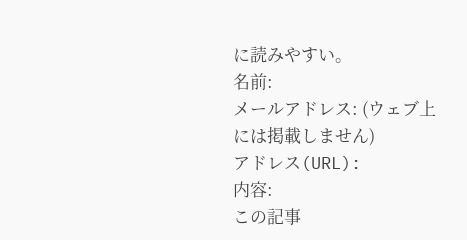に読みやすい。
名前:
メールアドレス: (ウェブ上には掲載しません)
アドレス(URL):
内容:
この記事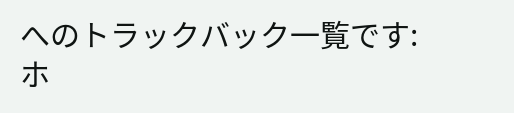へのトラックバック一覧です: ホ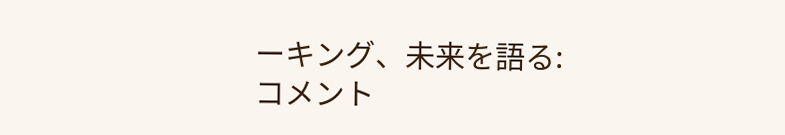ーキング、未来を語る:
コメント